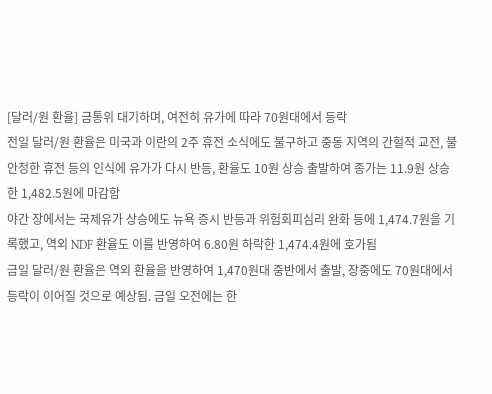[달러/원 환율] 금통위 대기하며, 여전히 유가에 따라 70원대에서 등락
전일 달러/원 환율은 미국과 이란의 2주 휴전 소식에도 불구하고 중동 지역의 간헐적 교전, 불안정한 휴전 등의 인식에 유가가 다시 반등, 환율도 10원 상승 출발하여 종가는 11.9원 상승한 1,482.5원에 마감함
야간 장에서는 국제유가 상승에도 뉴욕 증시 반등과 위험회피심리 완화 등에 1,474.7원을 기록했고, 역외 NDF 환율도 이를 반영하여 6.80원 하락한 1,474.4원에 호가됨
금일 달러/원 환율은 역외 환율을 반영하여 1,470원대 중반에서 출발, 장중에도 70원대에서 등락이 이어질 것으로 예상됨. 금일 오전에는 한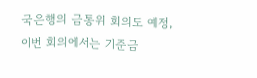국은행의 금통위 회의도 예정, 이번 회의에서는 기준금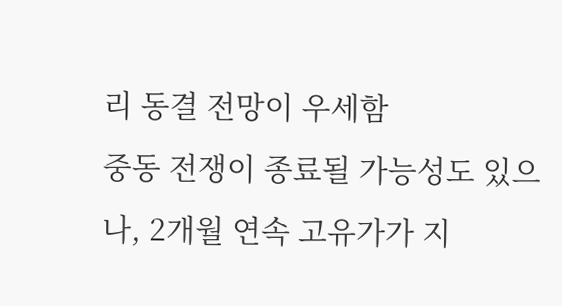리 동결 전망이 우세함
중동 전쟁이 종료될 가능성도 있으나, 2개월 연속 고유가가 지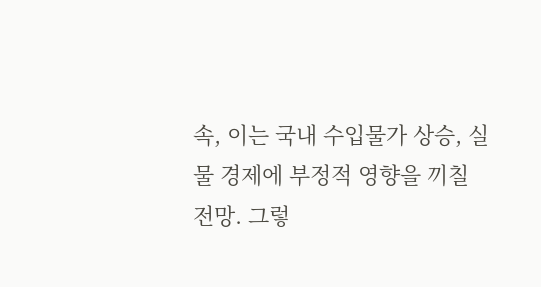속, 이는 국내 수입물가 상승, 실물 경제에 부정적 영향을 끼칠 전망. 그렇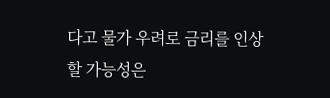다고 물가 우려로 금리를 인상할 가능성은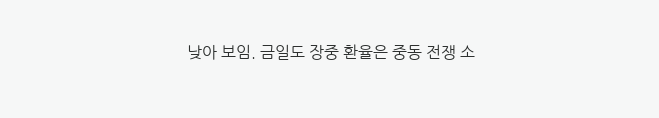낮아 보임. 금일도 장중 환율은 중동 전쟁 소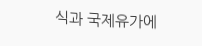식과 국제유가에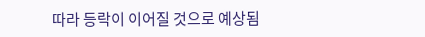따라 등락이 이어질 것으로 예상됨